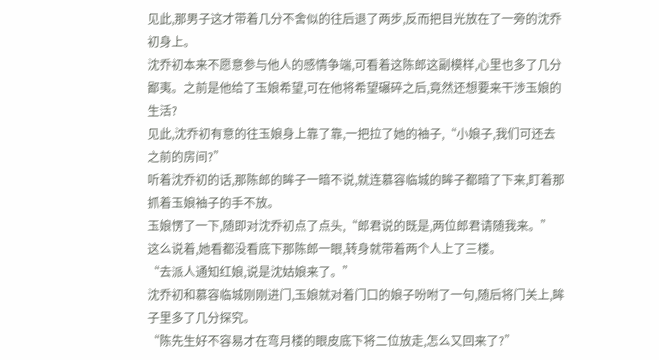见此,那男子这才带着几分不舍似的往后退了两步,反而把目光放在了一旁的沈乔初身上。
沈乔初本来不愿意参与他人的感情争端,可看着这陈郎这副模样,心里也多了几分鄙夷。之前是他给了玉娘希望,可在他将希望碾碎之后,竟然还想要来干涉玉娘的生活?
见此,沈乔初有意的往玉娘身上靠了靠,一把拉了她的袖子,“小娘子,我们可还去之前的房间?”
听着沈乔初的话,那陈郎的眸子一暗不说,就连慕容临城的眸子都暗了下来,盯着那抓着玉娘袖子的手不放。
玉娘愣了一下,随即对沈乔初点了点头,“郎君说的既是,两位郎君请随我来。”
这么说着,她看都没看底下那陈郎一眼,转身就带着两个人上了三楼。
“去派人通知红娘,说是沈姑娘来了。”
沈乔初和慕容临城刚刚进门,玉娘就对着门口的娘子吩咐了一句,随后将门关上,眸子里多了几分探究。
“陈先生好不容易才在弯月楼的眼皮底下将二位放走,怎么又回来了?”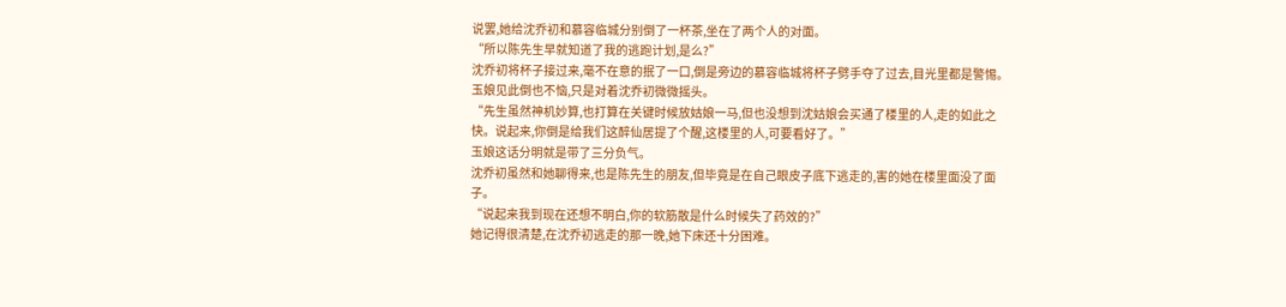说罢,她给沈乔初和慕容临城分别倒了一杯茶,坐在了两个人的对面。
“所以陈先生早就知道了我的逃跑计划,是么?”
沈乔初将杯子接过来,毫不在意的抿了一口,倒是旁边的慕容临城将杯子劈手夺了过去,目光里都是警惕。
玉娘见此倒也不恼,只是对着沈乔初微微摇头。
“先生虽然神机妙算,也打算在关键时候放姑娘一马,但也没想到沈姑娘会买通了楼里的人,走的如此之快。说起来,你倒是给我们这醉仙居提了个醒,这楼里的人,可要看好了。”
玉娘这话分明就是带了三分负气。
沈乔初虽然和她聊得来,也是陈先生的朋友,但毕竟是在自己眼皮子底下逃走的,害的她在楼里面没了面子。
“说起来我到现在还想不明白,你的软筋散是什么时候失了药效的?”
她记得很清楚,在沈乔初逃走的那一晚,她下床还十分困难。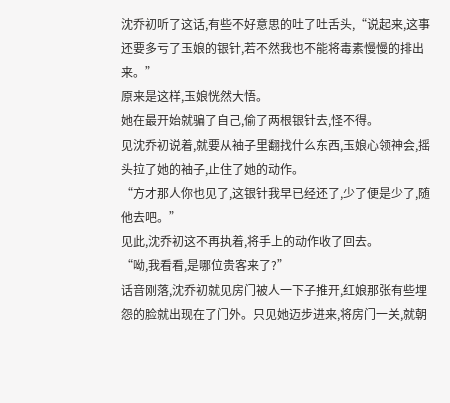沈乔初听了这话,有些不好意思的吐了吐舌头,“说起来,这事还要多亏了玉娘的银针,若不然我也不能将毒素慢慢的排出来。”
原来是这样,玉娘恍然大悟。
她在最开始就骗了自己,偷了两根银针去,怪不得。
见沈乔初说着,就要从袖子里翻找什么东西,玉娘心领神会,摇头拉了她的袖子,止住了她的动作。
“方才那人你也见了,这银针我早已经还了,少了便是少了,随他去吧。”
见此,沈乔初这不再执着,将手上的动作收了回去。
“呦,我看看,是哪位贵客来了?”
话音刚落,沈乔初就见房门被人一下子推开,红娘那张有些埋怨的脸就出现在了门外。只见她迈步进来,将房门一关,就朝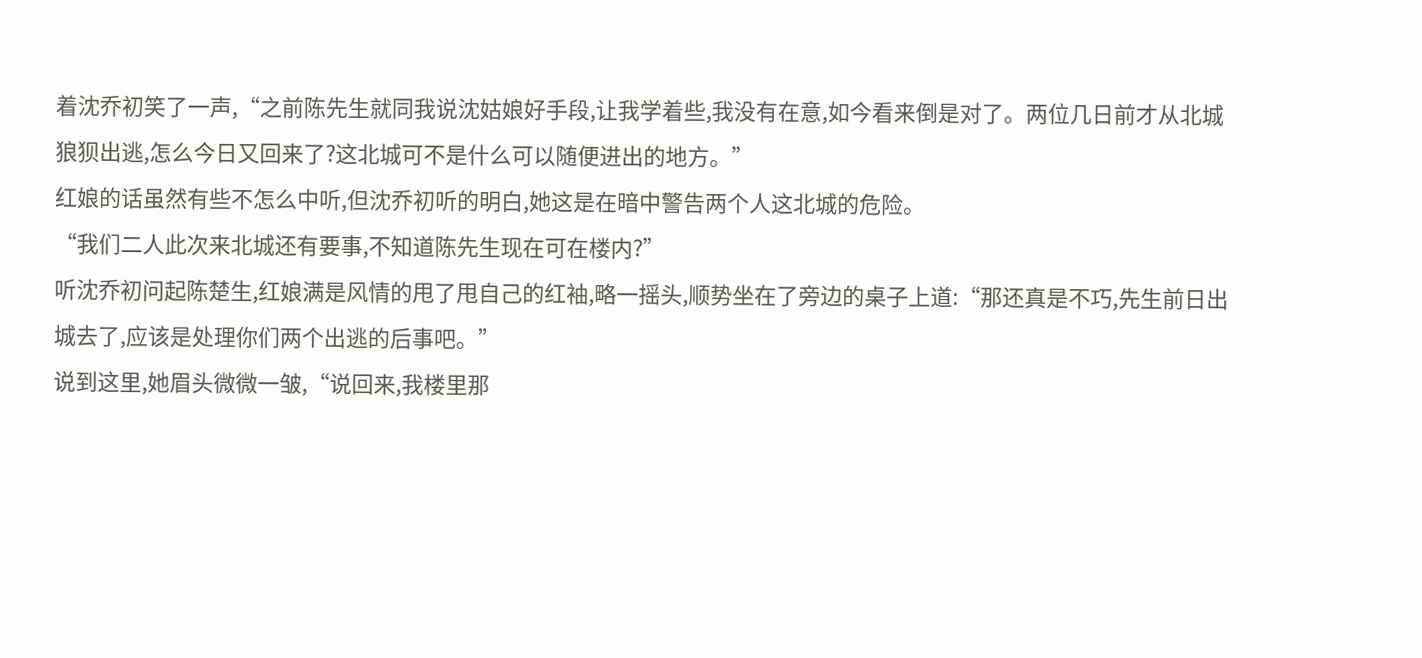着沈乔初笑了一声,“之前陈先生就同我说沈姑娘好手段,让我学着些,我没有在意,如今看来倒是对了。两位几日前才从北城狼狈出逃,怎么今日又回来了?这北城可不是什么可以随便进出的地方。”
红娘的话虽然有些不怎么中听,但沈乔初听的明白,她这是在暗中警告两个人这北城的危险。
“我们二人此次来北城还有要事,不知道陈先生现在可在楼内?”
听沈乔初问起陈楚生,红娘满是风情的甩了甩自己的红袖,略一摇头,顺势坐在了旁边的桌子上道:“那还真是不巧,先生前日出城去了,应该是处理你们两个出逃的后事吧。”
说到这里,她眉头微微一皱,“说回来,我楼里那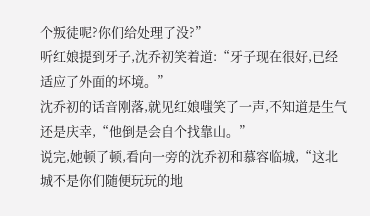个叛徒呢?你们给处理了没?”
听红娘提到牙子,沈乔初笑着道:“牙子现在很好,已经适应了外面的坏境。”
沈乔初的话音刚落,就见红娘嗤笑了一声,不知道是生气还是庆幸,“他倒是会自个找靠山。”
说完,她顿了顿,看向一旁的沈乔初和慕容临城,“这北城不是你们随便玩玩的地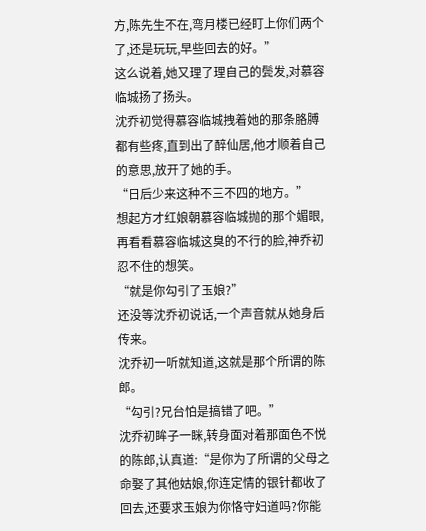方,陈先生不在,弯月楼已经盯上你们两个了,还是玩玩,早些回去的好。”
这么说着,她又理了理自己的鬓发,对慕容临城扬了扬头。
沈乔初觉得慕容临城拽着她的那条胳膊都有些疼,直到出了醉仙居,他才顺着自己的意思,放开了她的手。
“日后少来这种不三不四的地方。”
想起方才红娘朝慕容临城抛的那个媚眼,再看看慕容临城这臭的不行的脸,神乔初忍不住的想笑。
“就是你勾引了玉娘?”
还没等沈乔初说话,一个声音就从她身后传来。
沈乔初一听就知道,这就是那个所谓的陈郎。
“勾引?兄台怕是搞错了吧。”
沈乔初眸子一眯,转身面对着那面色不悦的陈郎,认真道:“是你为了所谓的父母之命娶了其他姑娘,你连定情的银针都收了回去,还要求玉娘为你恪守妇道吗?你能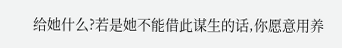给她什么?若是她不能借此谋生的话,你愿意用养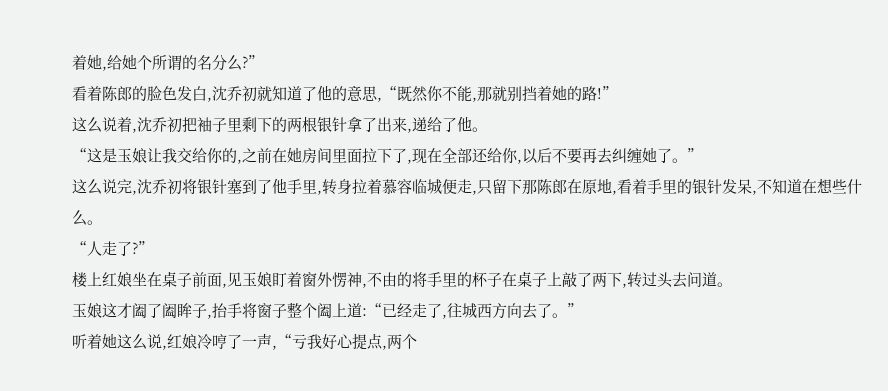着她,给她个所谓的名分么?”
看着陈郎的脸色发白,沈乔初就知道了他的意思,“既然你不能,那就别挡着她的路!”
这么说着,沈乔初把袖子里剩下的两根银针拿了出来,递给了他。
“这是玉娘让我交给你的,之前在她房间里面拉下了,现在全部还给你,以后不要再去纠缠她了。”
这么说完,沈乔初将银针塞到了他手里,转身拉着慕容临城便走,只留下那陈郎在原地,看着手里的银针发呆,不知道在想些什么。
“人走了?”
楼上红娘坐在桌子前面,见玉娘盯着窗外愣神,不由的将手里的杯子在桌子上敲了两下,转过头去问道。
玉娘这才阖了阖眸子,抬手将窗子整个阖上道:“已经走了,往城西方向去了。”
听着她这么说,红娘冷哼了一声,“亏我好心提点,两个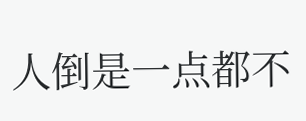人倒是一点都不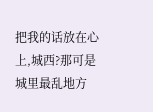把我的话放在心上,城西?那可是城里最乱地方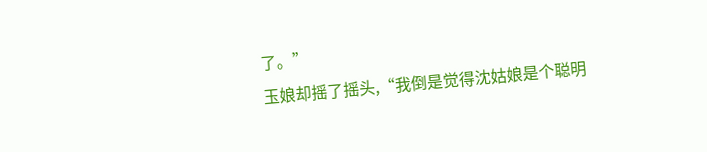了。”
玉娘却摇了摇头,“我倒是觉得沈姑娘是个聪明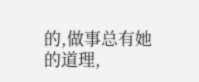的,做事总有她的道理,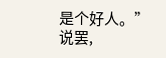是个好人。”
说罢,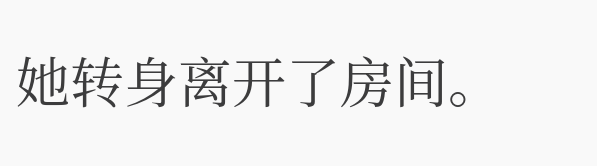她转身离开了房间。